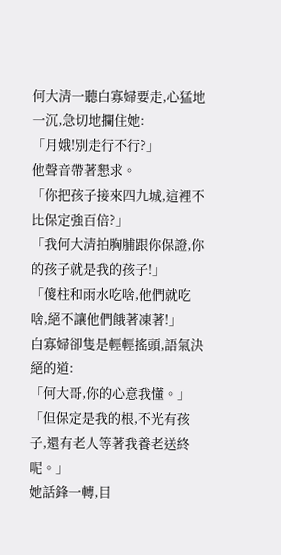何大清一聽白寡婦要走,心猛地一沉,急切地攔住她:
「月娥!別走行不行?」
他聲音帶著懇求。
「你把孩子接來四九城,這裡不比保定強百倍?」
「我何大清拍胸脯跟你保證,你的孩子就是我的孩子!」
「傻柱和雨水吃啥,他們就吃啥,絕不讓他們餓著凍著!」
白寡婦卻隻是輕輕搖頭,語氣決絕的道:
「何大哥,你的心意我懂。」
「但保定是我的根,不光有孩子,還有老人等著我養老送終呢。」
她話鋒一轉,目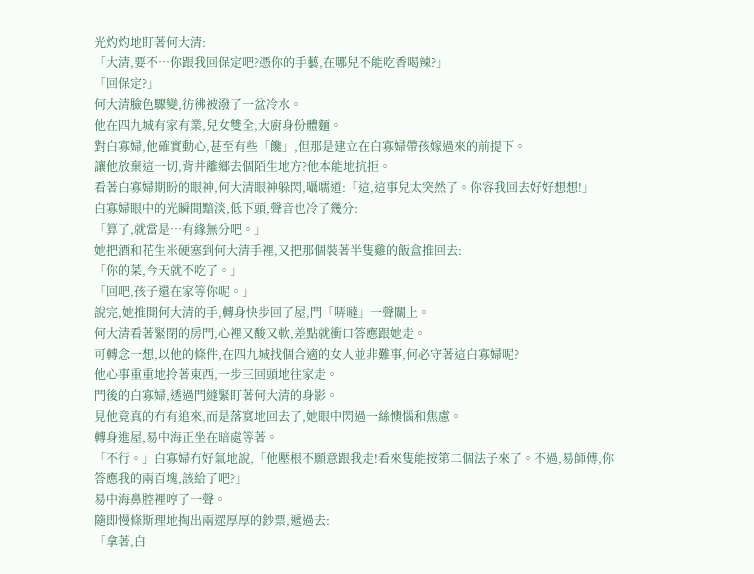光灼灼地盯著何大清:
「大清,要不…你跟我回保定吧?憑你的手藝,在哪兒不能吃香喝辣?」
「回保定?」
何大清臉色驟變,彷彿被潑了一盆冷水。
他在四九城有家有業,兒女雙全,大廚身份體麵。
對白寡婦,他確實動心,甚至有些「饞」,但那是建立在白寡婦帶孩嫁過來的前提下。
讓他放棄這一切,背井離鄉去個陌生地方?他本能地抗拒。
看著白寡婦期盼的眼神,何大清眼神躲閃,囁嚅道:「這,這事兒太突然了。你容我回去好好想想!」
白寡婦眼中的光瞬間黯淡,低下頭,聲音也冷了幾分:
「算了,就當是…有緣無分吧。」
她把酒和花生米硬塞到何大清手裡,又把那個裝著半隻雞的飯盒推回去:
「你的菜,今天就不吃了。」
「回吧,孩子還在家等你呢。」
說完,她推開何大清的手,轉身快步回了屋,門「哢噠」一聲關上。
何大清看著緊閉的房門,心裡又酸又軟,差點就衝口答應跟她走。
可轉念一想,以他的條件,在四九城找個合適的女人並非難事,何必守著這白寡婦呢?
他心事重重地拎著東西,一步三回頭地往家走。
門後的白寡婦,透過門縫緊盯著何大清的身影。
見他竟真的冇有追來,而是落寞地回去了,她眼中閃過一絲懊惱和焦慮。
轉身進屋,易中海正坐在暗處等著。
「不行。」白寡婦冇好氣地說,「他壓根不願意跟我走!看來隻能按第二個法子來了。不過,易師傅,你答應我的兩百塊,該給了吧?」
易中海鼻腔裡哼了一聲。
隨即慢條斯理地掏出兩遝厚厚的鈔票,遞過去:
「拿著,白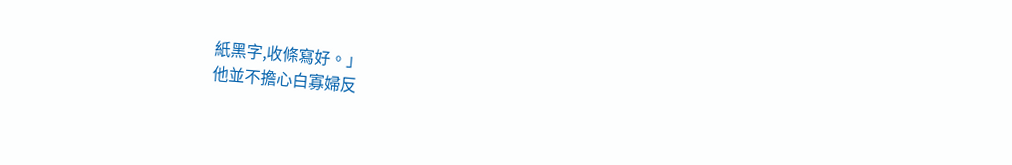紙黑字,收條寫好。」
他並不擔心白寡婦反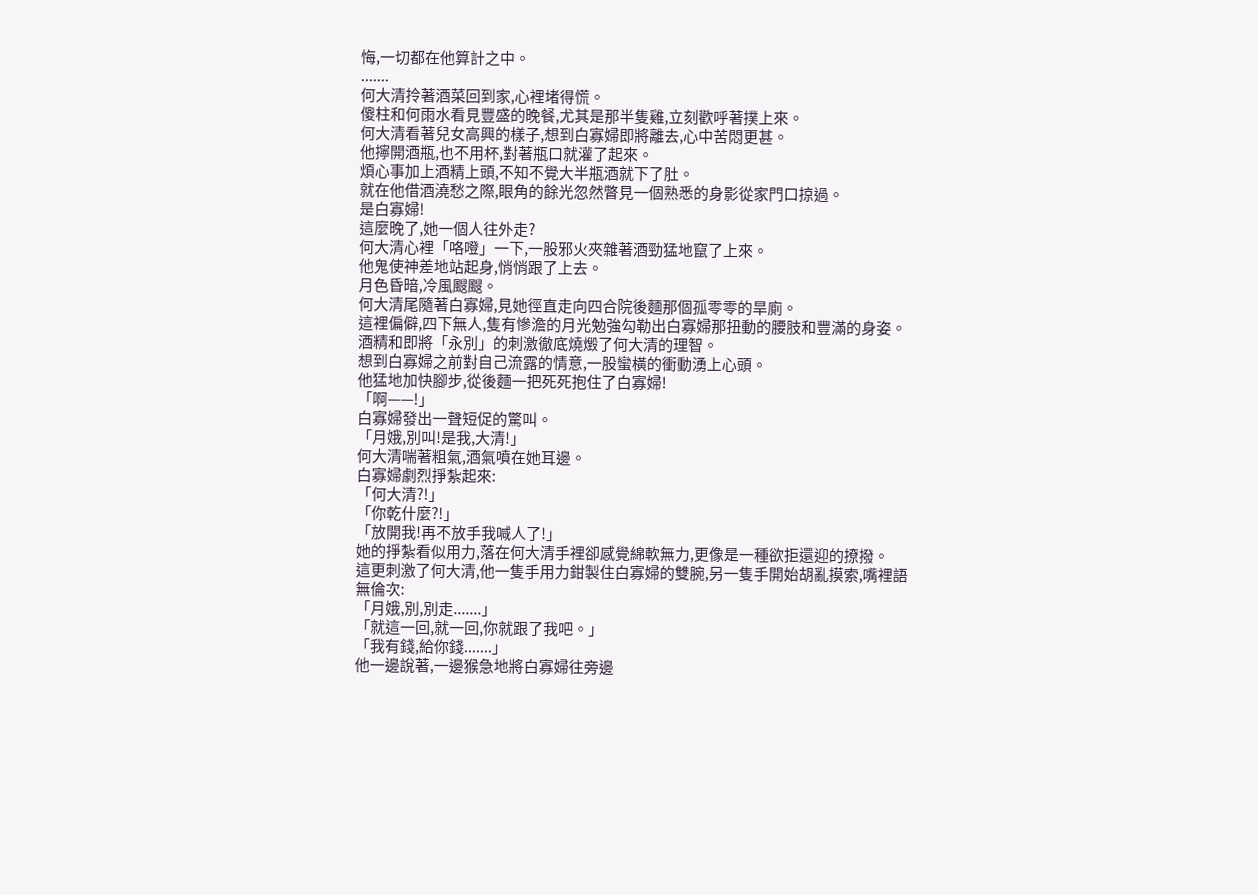悔,一切都在他算計之中。
.......
何大清拎著酒菜回到家,心裡堵得慌。
傻柱和何雨水看見豐盛的晚餐,尤其是那半隻雞,立刻歡呼著撲上來。
何大清看著兒女高興的樣子,想到白寡婦即將離去,心中苦悶更甚。
他擰開酒瓶,也不用杯,對著瓶口就灌了起來。
煩心事加上酒精上頭,不知不覺大半瓶酒就下了肚。
就在他借酒澆愁之際,眼角的餘光忽然瞥見一個熟悉的身影從家門口掠過。
是白寡婦!
這麼晚了,她一個人往外走?
何大清心裡「咯噔」一下,一股邪火夾雜著酒勁猛地竄了上來。
他鬼使神差地站起身,悄悄跟了上去。
月色昏暗,冷風颼颼。
何大清尾隨著白寡婦,見她徑直走向四合院後麵那個孤零零的旱廁。
這裡偏僻,四下無人,隻有慘澹的月光勉強勾勒出白寡婦那扭動的腰肢和豐滿的身姿。
酒精和即將「永別」的刺激徹底燒燬了何大清的理智。
想到白寡婦之前對自己流露的情意,一股蠻橫的衝動湧上心頭。
他猛地加快腳步,從後麵一把死死抱住了白寡婦!
「啊——!」
白寡婦發出一聲短促的驚叫。
「月娥,別叫!是我,大清!」
何大清喘著粗氣,酒氣噴在她耳邊。
白寡婦劇烈掙紮起來:
「何大清?!」
「你乾什麼?!」
「放開我!再不放手我喊人了!」
她的掙紮看似用力,落在何大清手裡卻感覺綿軟無力,更像是一種欲拒還迎的撩撥。
這更刺激了何大清,他一隻手用力鉗製住白寡婦的雙腕,另一隻手開始胡亂摸索,嘴裡語無倫次:
「月娥,別,別走.......」
「就這一回,就一回,你就跟了我吧。」
「我有錢,給你錢.......」
他一邊說著,一邊猴急地將白寡婦往旁邊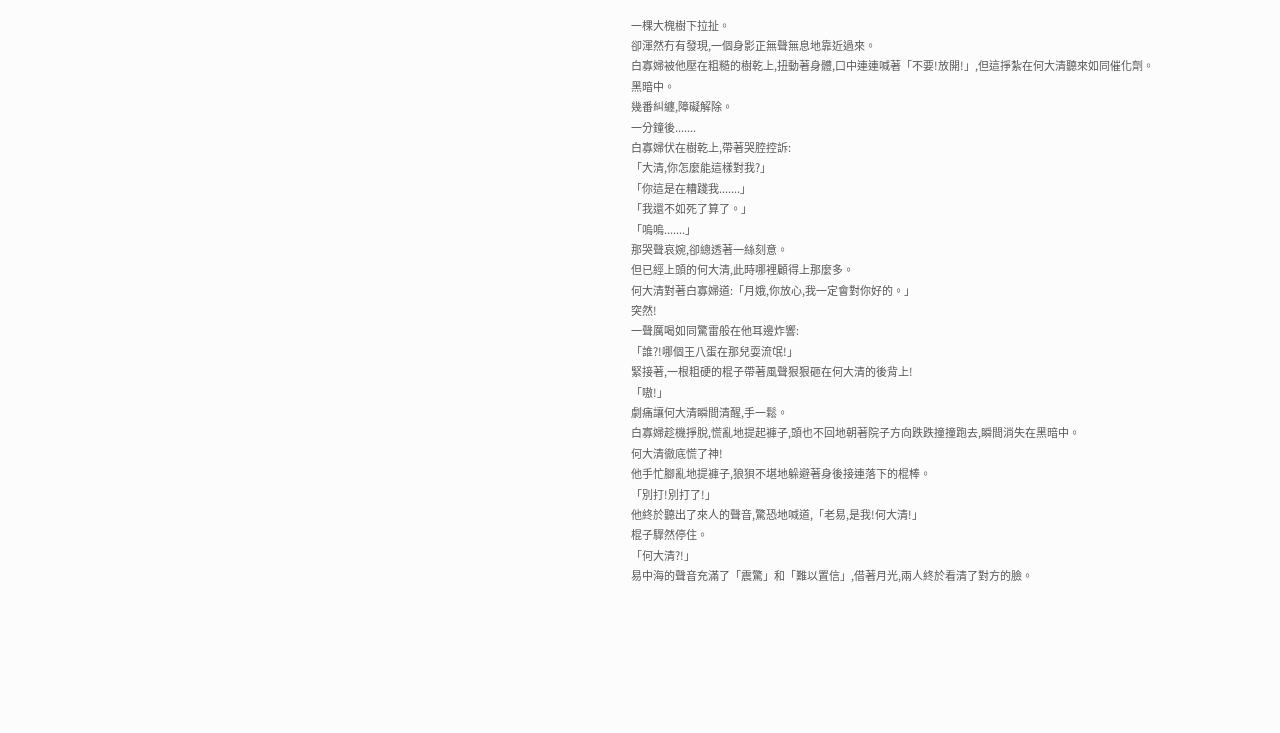一棵大槐樹下拉扯。
卻渾然冇有發現,一個身影正無聲無息地靠近過來。
白寡婦被他壓在粗糙的樹乾上,扭動著身體,口中連連喊著「不要!放開!」,但這掙紮在何大清聽來如同催化劑。
黑暗中。
幾番糾纏,障礙解除。
一分鐘後.......
白寡婦伏在樹乾上,帶著哭腔控訴:
「大清,你怎麼能這樣對我?」
「你這是在糟踐我.......」
「我還不如死了算了。」
「嗚嗚.......」
那哭聲哀婉,卻總透著一絲刻意。
但已經上頭的何大清,此時哪裡顧得上那麼多。
何大清對著白寡婦道:「月娥,你放心,我一定會對你好的。」
突然!
一聲厲喝如同驚雷般在他耳邊炸響:
「誰?!哪個王八蛋在那兒耍流氓!」
緊接著,一根粗硬的棍子帶著風聲狠狠砸在何大清的後背上!
「嗷!」
劇痛讓何大清瞬間清醒,手一鬆。
白寡婦趁機掙脫,慌亂地提起褲子,頭也不回地朝著院子方向跌跌撞撞跑去,瞬間消失在黑暗中。
何大清徹底慌了神!
他手忙腳亂地提褲子,狼狽不堪地躲避著身後接連落下的棍棒。
「別打!別打了!」
他終於聽出了來人的聲音,驚恐地喊道,「老易,是我!何大清!」
棍子驟然停住。
「何大清?!」
易中海的聲音充滿了「震驚」和「難以置信」,借著月光,兩人終於看清了對方的臉。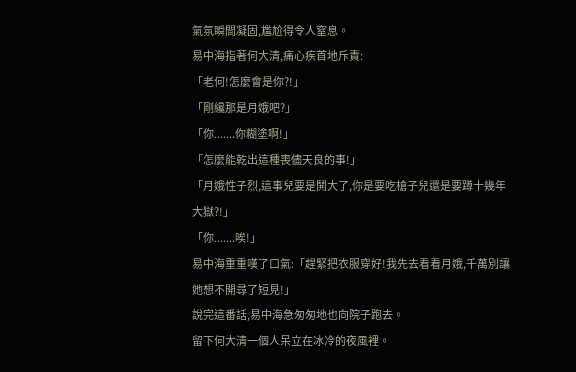氣氛瞬間凝固,尷尬得令人窒息。
易中海指著何大清,痛心疾首地斥責:
「老何!怎麼會是你?!」
「剛纔那是月娥吧?」
「你.......你糊塗啊!」
「怎麼能乾出這種喪儘天良的事!」
「月娥性子烈,這事兒要是鬨大了,你是要吃槍子兒還是要蹲十幾年大獄?!」
「你.......唉!」
易中海重重嘆了口氣:「趕緊把衣服穿好!我先去看看月娥,千萬別讓她想不開尋了短見!」
說完這番話,易中海急匆匆地也向院子跑去。
留下何大清一個人呆立在冰冷的夜風裡。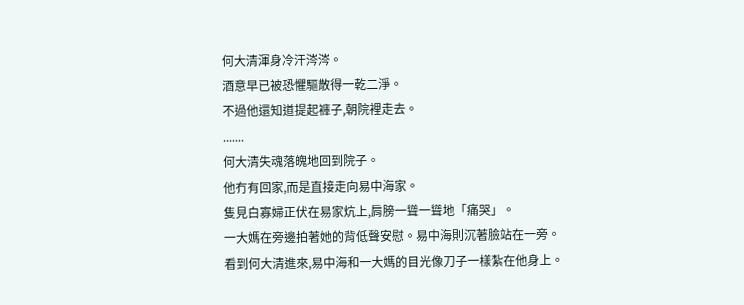何大清渾身冷汗涔涔。
酒意早已被恐懼驅散得一乾二淨。
不過他還知道提起褲子,朝院裡走去。
.......
何大清失魂落魄地回到院子。
他冇有回家,而是直接走向易中海家。
隻見白寡婦正伏在易家炕上,肩膀一聳一聳地「痛哭」。
一大媽在旁邊拍著她的背低聲安慰。易中海則沉著臉站在一旁。
看到何大清進來,易中海和一大媽的目光像刀子一樣紮在他身上。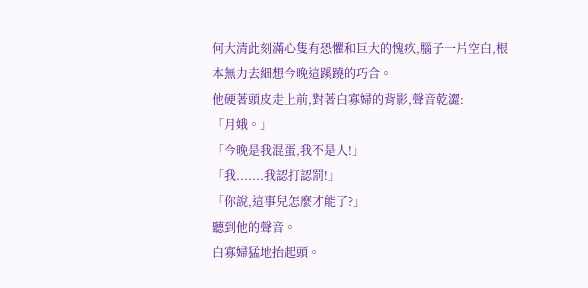何大清此刻滿心隻有恐懼和巨大的愧疚,腦子一片空白,根本無力去細想今晚這蹊蹺的巧合。
他硬著頭皮走上前,對著白寡婦的背影,聲音乾澀:
「月娥。」
「今晚是我混蛋,我不是人!」
「我.......我認打認罰!」
「你說,這事兒怎麼才能了?」
聽到他的聲音。
白寡婦猛地抬起頭。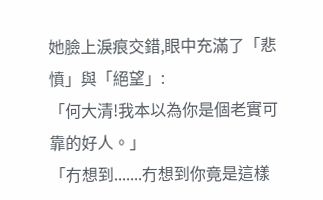她臉上淚痕交錯,眼中充滿了「悲憤」與「絕望」:
「何大清!我本以為你是個老實可靠的好人。」
「冇想到.......冇想到你竟是這樣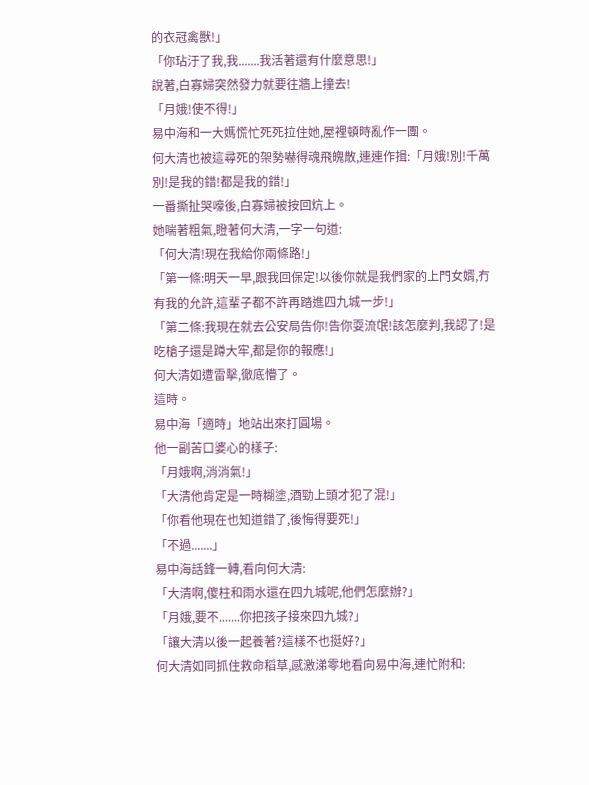的衣冠禽獸!」
「你玷汙了我,我.......我活著還有什麼意思!」
說著,白寡婦突然發力就要往牆上撞去!
「月娥!使不得!」
易中海和一大媽慌忙死死拉住她,屋裡頓時亂作一團。
何大清也被這尋死的架勢嚇得魂飛魄散,連連作揖:「月娥!別!千萬別!是我的錯!都是我的錯!」
一番撕扯哭嚎後,白寡婦被按回炕上。
她喘著粗氣,瞪著何大清,一字一句道:
「何大清!現在我給你兩條路!」
「第一條:明天一早,跟我回保定!以後你就是我們家的上門女婿,冇有我的允許,這輩子都不許再踏進四九城一步!」
「第二條:我現在就去公安局告你!告你耍流氓!該怎麼判,我認了!是吃槍子還是蹲大牢,都是你的報應!」
何大清如遭雷擊,徹底懵了。
這時。
易中海「適時」地站出來打圓場。
他一副苦口婆心的樣子:
「月娥啊,消消氣!」
「大清他肯定是一時糊塗,酒勁上頭才犯了混!」
「你看他現在也知道錯了,後悔得要死!」
「不過.......」
易中海話鋒一轉,看向何大清:
「大清啊,傻柱和雨水還在四九城呢,他們怎麼辦?」
「月娥,要不.......你把孩子接來四九城?」
「讓大清以後一起養著?這樣不也挺好?」
何大清如同抓住救命稻草,感激涕零地看向易中海,連忙附和: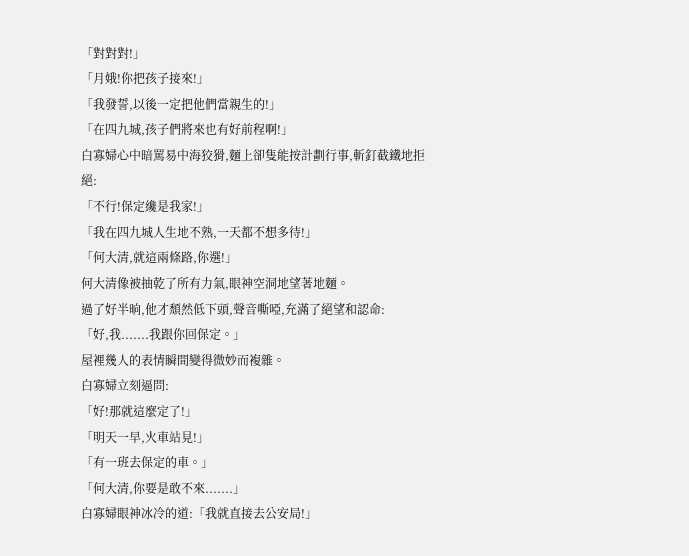「對對對!」
「月娥!你把孩子接來!」
「我發誓,以後一定把他們當親生的!」
「在四九城,孩子們將來也有好前程啊!」
白寡婦心中暗罵易中海狡猾,麵上卻隻能按計劃行事,斬釘截鐵地拒絕:
「不行!保定纔是我家!」
「我在四九城人生地不熟,一天都不想多待!」
「何大清,就這兩條路,你選!」
何大清像被抽乾了所有力氣,眼神空洞地望著地麵。
過了好半晌,他才頹然低下頭,聲音嘶啞,充滿了絕望和認命:
「好,我.......我跟你回保定。」
屋裡幾人的表情瞬間變得微妙而複雜。
白寡婦立刻逼問:
「好!那就這麼定了!」
「明天一早,火車站見!」
「有一班去保定的車。」
「何大清,你要是敢不來.......」
白寡婦眼神冰冷的道:「我就直接去公安局!」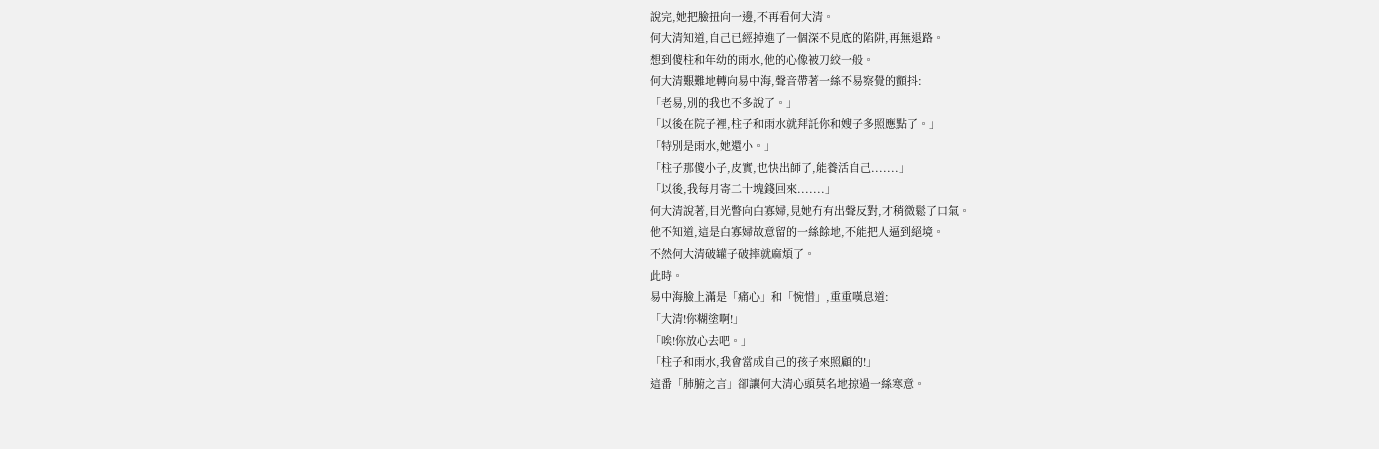說完,她把臉扭向一邊,不再看何大清。
何大清知道,自己已經掉進了一個深不見底的陷阱,再無退路。
想到傻柱和年幼的雨水,他的心像被刀絞一般。
何大清艱難地轉向易中海,聲音帶著一絲不易察覺的顫抖:
「老易,別的我也不多說了。」
「以後在院子裡,柱子和雨水就拜託你和嫂子多照應點了。」
「特別是雨水,她還小。」
「柱子那傻小子,皮實,也快出師了,能養活自己.......」
「以後,我每月寄二十塊錢回來.......」
何大清說著,目光瞥向白寡婦,見她冇有出聲反對,才稍微鬆了口氣。
他不知道,這是白寡婦故意留的一絲餘地,不能把人逼到絕境。
不然何大清破罐子破摔就麻煩了。
此時。
易中海臉上滿是「痛心」和「惋惜」,重重嘆息道:
「大清!你糊塗啊!」
「唉!你放心去吧。」
「柱子和雨水,我會當成自己的孩子來照顧的!」
這番「肺腑之言」卻讓何大清心頭莫名地掠過一絲寒意。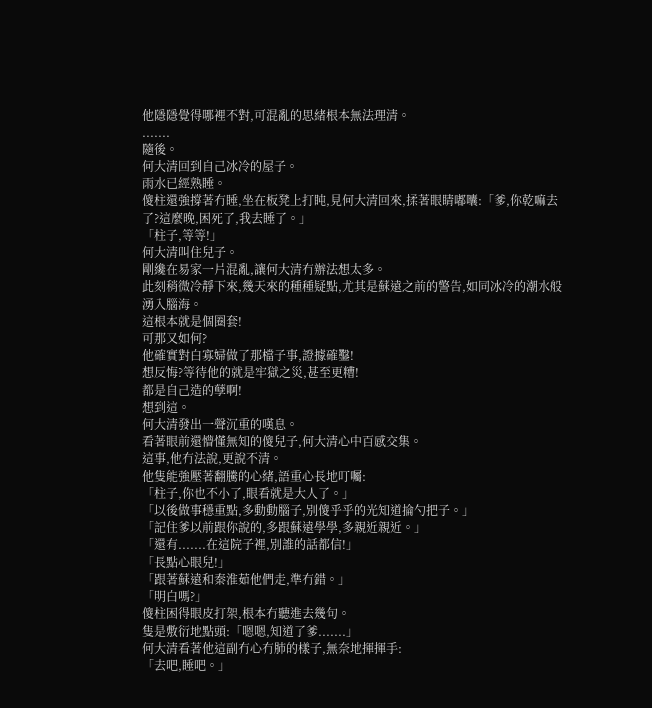他隱隱覺得哪裡不對,可混亂的思緒根本無法理清。
.......
隨後。
何大清回到自己冰冷的屋子。
雨水已經熟睡。
傻柱還強撐著冇睡,坐在板凳上打盹,見何大清回來,揉著眼睛嘟囔:「爹,你乾嘛去了?這麼晚,困死了,我去睡了。」
「柱子,等等!」
何大清叫住兒子。
剛纔在易家一片混亂,讓何大清冇辦法想太多。
此刻稍微冷靜下來,幾天來的種種疑點,尤其是蘇遠之前的警告,如同冰冷的潮水般湧入腦海。
這根本就是個圈套!
可那又如何?
他確實對白寡婦做了那檔子事,證據確鑿!
想反悔?等待他的就是牢獄之災,甚至更糟!
都是自己造的孽啊!
想到這。
何大清發出一聲沉重的嘆息。
看著眼前還懵懂無知的傻兒子,何大清心中百感交集。
這事,他冇法說,更說不清。
他隻能強壓著翻騰的心緒,語重心長地叮囑:
「柱子,你也不小了,眼看就是大人了。」
「以後做事穩重點,多動動腦子,別傻乎乎的光知道掄勺把子。」
「記住爹以前跟你說的,多跟蘇遠學學,多親近親近。」
「還有.......在這院子裡,別誰的話都信!」
「長點心眼兒!」
「跟著蘇遠和秦淮茹他們走,準冇錯。」
「明白嗎?」
傻柱困得眼皮打架,根本冇聽進去幾句。
隻是敷衍地點頭:「嗯嗯,知道了爹.......」
何大清看著他這副冇心冇肺的樣子,無奈地揮揮手:
「去吧,睡吧。」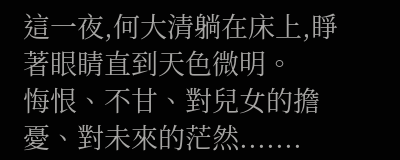這一夜,何大清躺在床上,睜著眼睛直到天色微明。
悔恨、不甘、對兒女的擔憂、對未來的茫然.......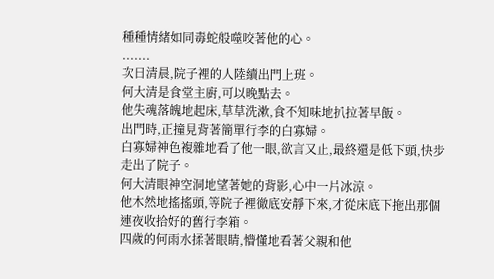種種情緒如同毒蛇般噬咬著他的心。
.......
次日清晨,院子裡的人陸續出門上班。
何大清是食堂主廚,可以晚點去。
他失魂落魄地起床,草草洗漱,食不知味地扒拉著早飯。
出門時,正撞見背著簡單行李的白寡婦。
白寡婦神色複雜地看了他一眼,欲言又止,最終還是低下頭,快步走出了院子。
何大清眼神空洞地望著她的背影,心中一片冰涼。
他木然地搖搖頭,等院子裡徹底安靜下來,才從床底下拖出那個連夜收拾好的舊行李箱。
四歲的何雨水揉著眼睛,懵懂地看著父親和他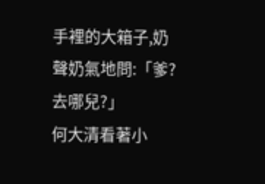手裡的大箱子,奶聲奶氣地問:「爹?去哪兒?」
何大清看著小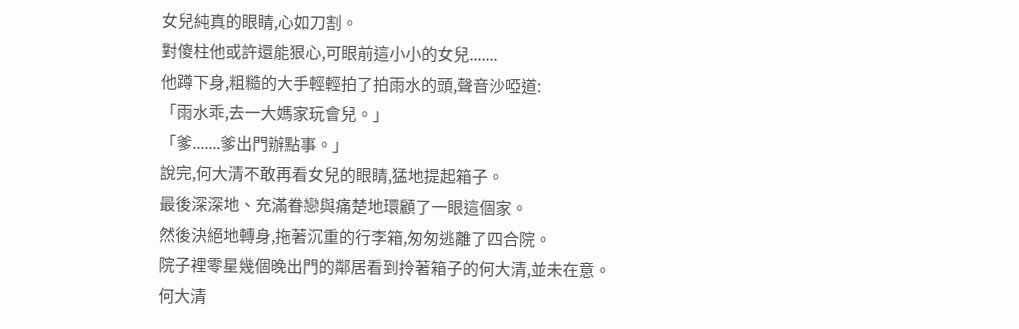女兒純真的眼睛,心如刀割。
對傻柱他或許還能狠心,可眼前這小小的女兒.......
他蹲下身,粗糙的大手輕輕拍了拍雨水的頭,聲音沙啞道:
「雨水乖,去一大媽家玩會兒。」
「爹.......爹出門辦點事。」
說完,何大清不敢再看女兒的眼睛,猛地提起箱子。
最後深深地、充滿眷戀與痛楚地環顧了一眼這個家。
然後決絕地轉身,拖著沉重的行李箱,匆匆逃離了四合院。
院子裡零星幾個晚出門的鄰居看到拎著箱子的何大清,並未在意。
何大清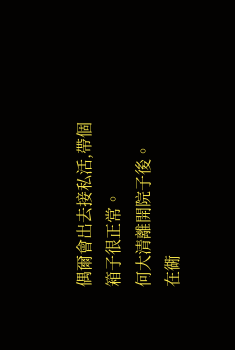偶爾會出去接私活,帶個箱子很正常。
何大清離開院子後。
在衚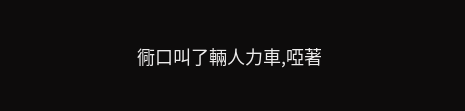衕口叫了輛人力車,啞著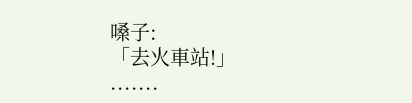嗓子:
「去火車站!」
.......